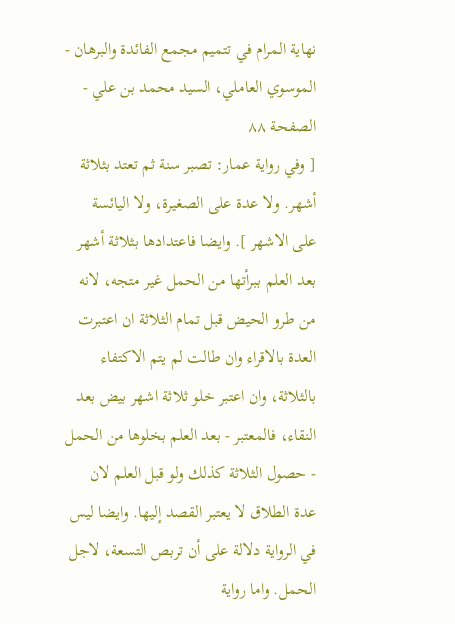نهاية المرام في تتميم مجمع الفائدة والبرهان - الموسوي العاملي، السيد محمد بن علي - الصفحة ٨٨
[ وفي رواية عمار: تصبر سنة ثم تعتد بثلاثة أشهر. ولا عدة على الصغيرة، ولا اليائسة على الاشهر ]. وايضا فاعتدادها بثلاثة أشهر بعد العلم ببرأتها من الحمل غير متجه، لانه من طرو الحيض قبل تمام الثلاثة ان اعتبرت العدة بالاقراء وان طالت لم يتم الاكتفاء بالثلاثة، وان اعتبر خلو ثلاثة اشهر بيض بعد النقاء، فالمعتبر - بعد العلم بخلوها من الحمل - حصول الثلاثة كذلك ولو قبل العلم لان عدة الطلاق لا يعتبر القصد إليها. وايضا ليس في الرواية دلالة على أن تربص التسعة، لاجل الحمل. واما رواية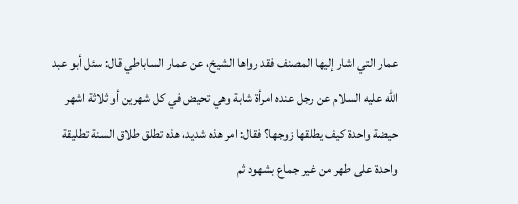عمار التي اشار إليها المصنف فقد رواها الشيخ، عن عمار الساباطي قال: سئل أبو عبد الله عليه السلام عن رجل عنده امرأة شابة وهي تحيض في كل شهرين أو ثلاثة اشهر حيضة واحدة كيف يطلقها زوجها؟ فقال: امر هذه شديد، هذه تطلق طلاق السنة تطليقة واحدة على طهر من غير جماع بشهود ثم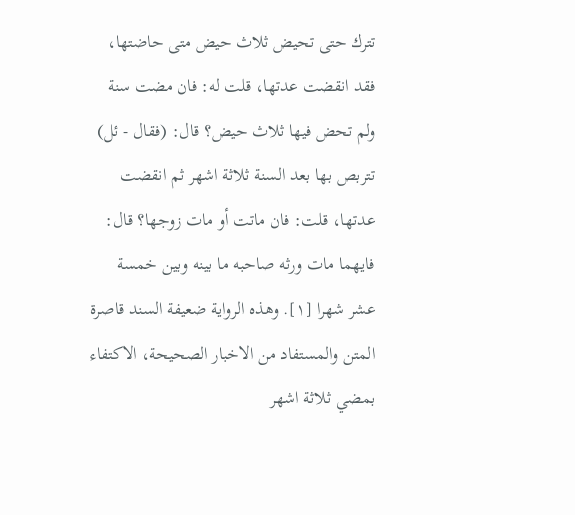تترك حتى تحيض ثلاث حيض متى حاضتها، فقد انقضت عدتها، قلت له: فان مضت سنة ولم تحض فيها ثلاث حيض؟ قال: (فقال - ئل) تتربص بها بعد السنة ثلاثة اشهر ثم انقضت عدتها، قلت: فان ماتت أو مات زوجها؟ قال: فايهما مات ورثه صاحبه ما بينه وبين خمسة عشر شهرا [١]. وهذه الرواية ضعيفة السند قاصرة المتن والمستفاد من الاخبار الصحيحة، الاكتفاء بمضي ثلاثة اشهر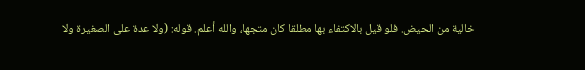خالية من الحيض. فلو قيل بالاكتفاء بها مطلقا كان متجها، والله أعلم. قوله: (ولا عدة على الصغيرة ولا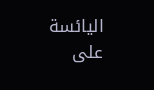اليائسة على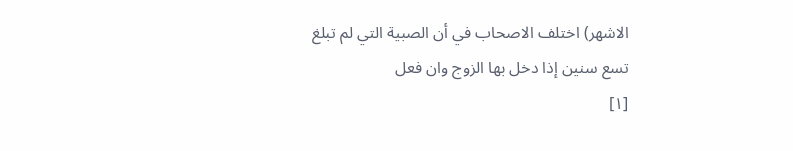الاشهر) اختلف الاصحاب في أن الصبية التي لم تبلغ تسع سنين إذا دخل بها الزوج وان فعل
[١]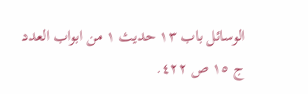الوسائل باب ١٣ حديث ١ من ابواب العدد ج ١٥ ص ٤٢٢.